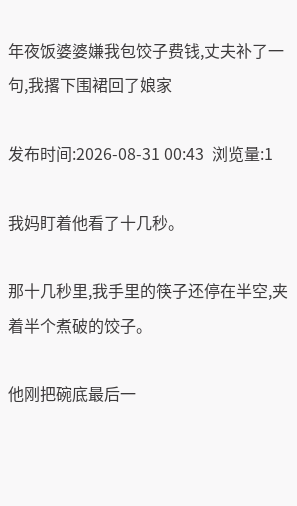年夜饭婆婆嫌我包饺子费钱,丈夫补了一句,我撂下围裙回了娘家

发布时间:2026-08-31 00:43  浏览量:1

我妈盯着他看了十几秒。

那十几秒里,我手里的筷子还停在半空,夹着半个煮破的饺子。

他刚把碗底最后一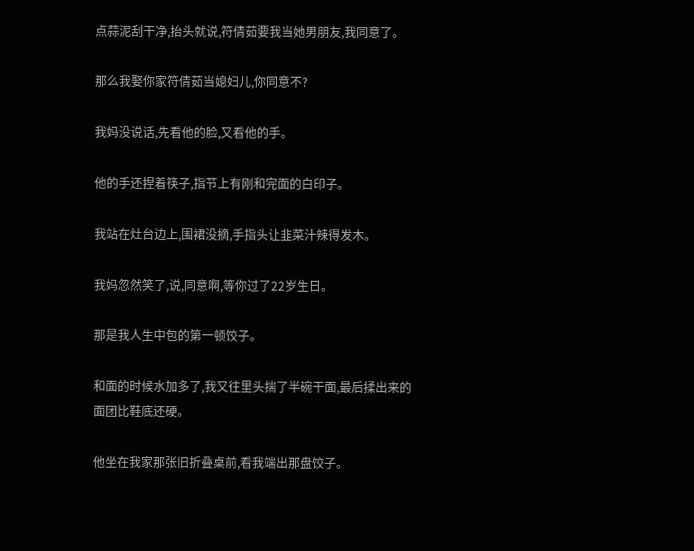点蒜泥刮干净,抬头就说,符倩茹要我当她男朋友,我同意了。

那么我娶你家符倩茹当媳妇儿,你同意不?

我妈没说话,先看他的脸,又看他的手。

他的手还捏着筷子,指节上有刚和完面的白印子。

我站在灶台边上,围裙没摘,手指头让韭菜汁辣得发木。

我妈忽然笑了,说,同意啊,等你过了22岁生日。

那是我人生中包的第一顿饺子。

和面的时候水加多了,我又往里头揣了半碗干面,最后揉出来的面团比鞋底还硬。

他坐在我家那张旧折叠桌前,看我端出那盘饺子。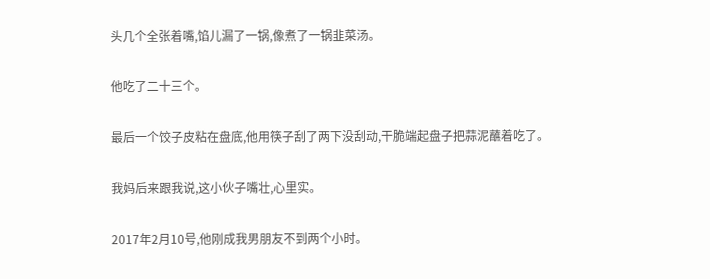头几个全张着嘴,馅儿漏了一锅,像煮了一锅韭菜汤。

他吃了二十三个。

最后一个饺子皮粘在盘底,他用筷子刮了两下没刮动,干脆端起盘子把蒜泥蘸着吃了。

我妈后来跟我说,这小伙子嘴壮,心里实。

2017年2月10号,他刚成我男朋友不到两个小时。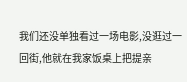我们还没单独看过一场电影,没逛过一回街,他就在我家饭桌上把提亲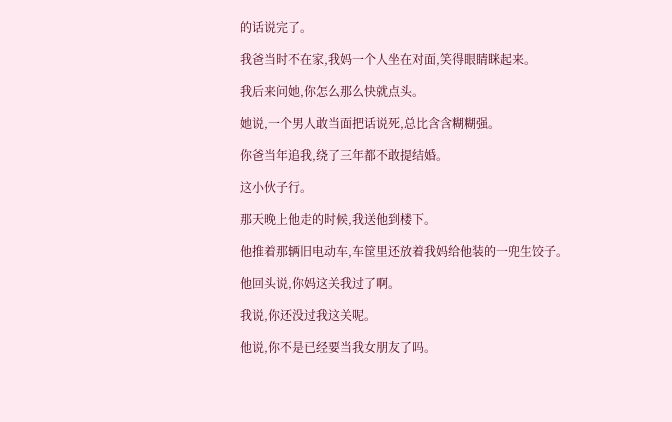的话说完了。

我爸当时不在家,我妈一个人坐在对面,笑得眼睛眯起来。

我后来问她,你怎么那么快就点头。

她说,一个男人敢当面把话说死,总比含含糊糊强。

你爸当年追我,绕了三年都不敢提结婚。

这小伙子行。

那天晚上他走的时候,我送他到楼下。

他推着那辆旧电动车,车筐里还放着我妈给他装的一兜生饺子。

他回头说,你妈这关我过了啊。

我说,你还没过我这关呢。

他说,你不是已经要当我女朋友了吗。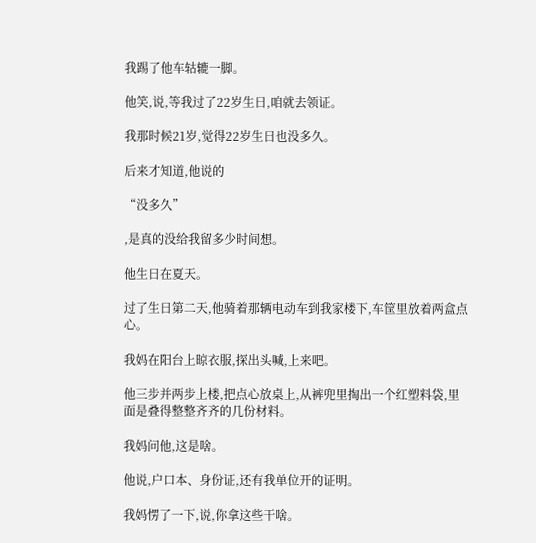我踢了他车轱辘一脚。

他笑,说,等我过了22岁生日,咱就去领证。

我那时候21岁,觉得22岁生日也没多久。

后来才知道,他说的

“没多久”

,是真的没给我留多少时间想。

他生日在夏天。

过了生日第二天,他骑着那辆电动车到我家楼下,车筐里放着两盒点心。

我妈在阳台上晾衣服,探出头喊,上来吧。

他三步并两步上楼,把点心放桌上,从裤兜里掏出一个红塑料袋,里面是叠得整整齐齐的几份材料。

我妈问他,这是啥。

他说,户口本、身份证,还有我单位开的证明。

我妈愣了一下,说,你拿这些干啥。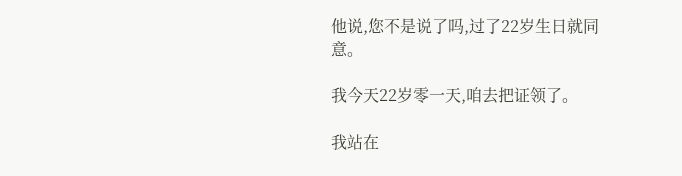他说,您不是说了吗,过了22岁生日就同意。

我今天22岁零一天,咱去把证领了。

我站在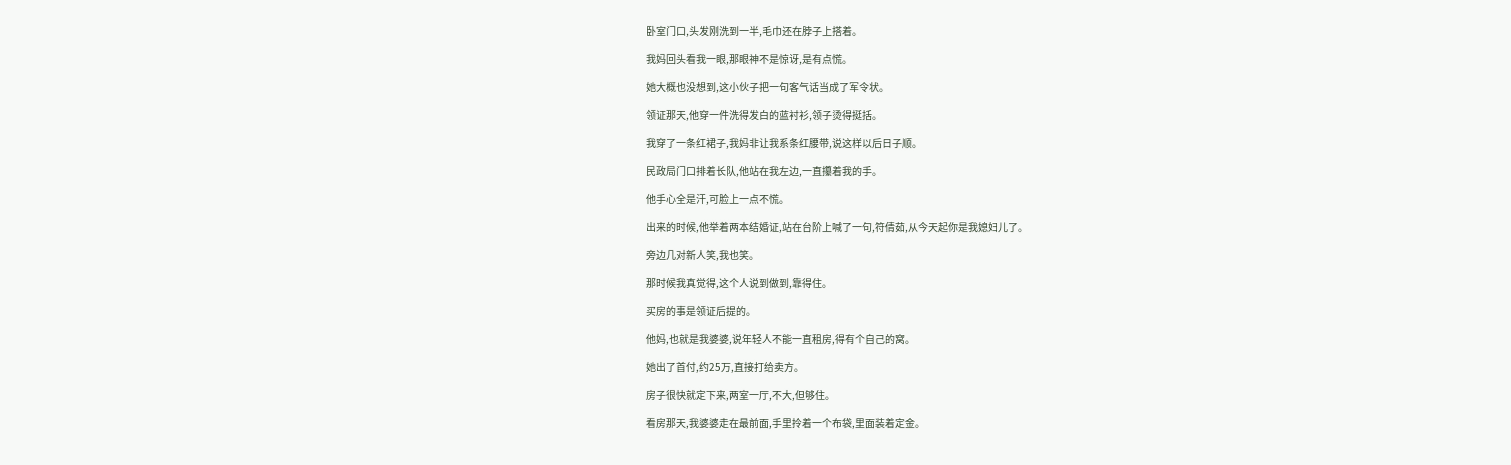卧室门口,头发刚洗到一半,毛巾还在脖子上搭着。

我妈回头看我一眼,那眼神不是惊讶,是有点慌。

她大概也没想到,这小伙子把一句客气话当成了军令状。

领证那天,他穿一件洗得发白的蓝衬衫,领子烫得挺括。

我穿了一条红裙子,我妈非让我系条红腰带,说这样以后日子顺。

民政局门口排着长队,他站在我左边,一直攥着我的手。

他手心全是汗,可脸上一点不慌。

出来的时候,他举着两本结婚证,站在台阶上喊了一句,符倩茹,从今天起你是我媳妇儿了。

旁边几对新人笑,我也笑。

那时候我真觉得,这个人说到做到,靠得住。

买房的事是领证后提的。

他妈,也就是我婆婆,说年轻人不能一直租房,得有个自己的窝。

她出了首付,约25万,直接打给卖方。

房子很快就定下来,两室一厅,不大,但够住。

看房那天,我婆婆走在最前面,手里拎着一个布袋,里面装着定金。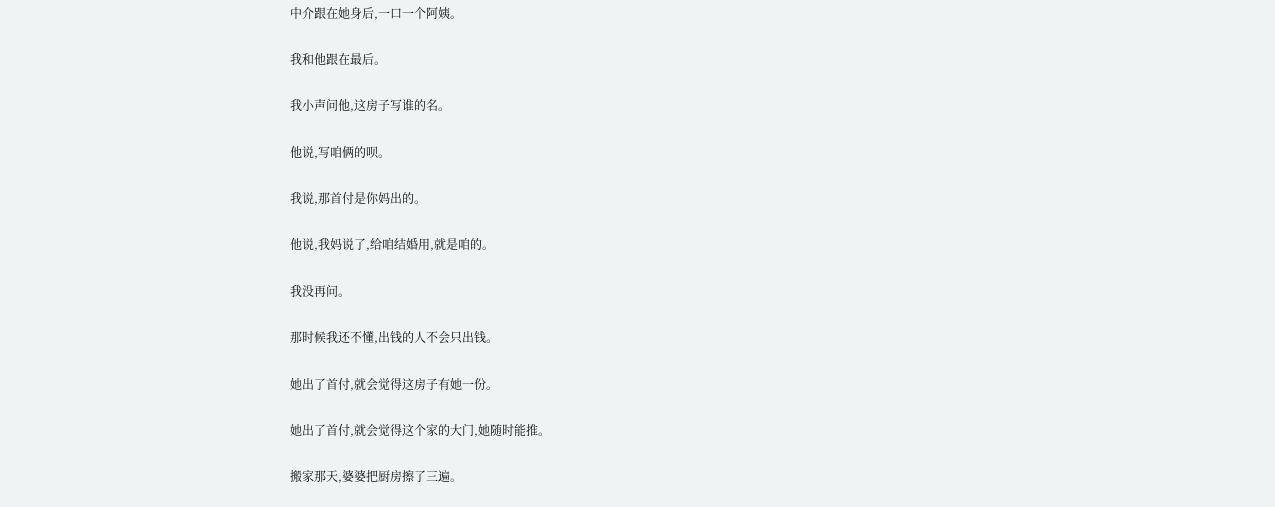中介跟在她身后,一口一个阿姨。

我和他跟在最后。

我小声问他,这房子写谁的名。

他说,写咱俩的呗。

我说,那首付是你妈出的。

他说,我妈说了,给咱结婚用,就是咱的。

我没再问。

那时候我还不懂,出钱的人不会只出钱。

她出了首付,就会觉得这房子有她一份。

她出了首付,就会觉得这个家的大门,她随时能推。

搬家那天,婆婆把厨房擦了三遍。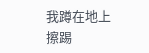我蹲在地上擦踢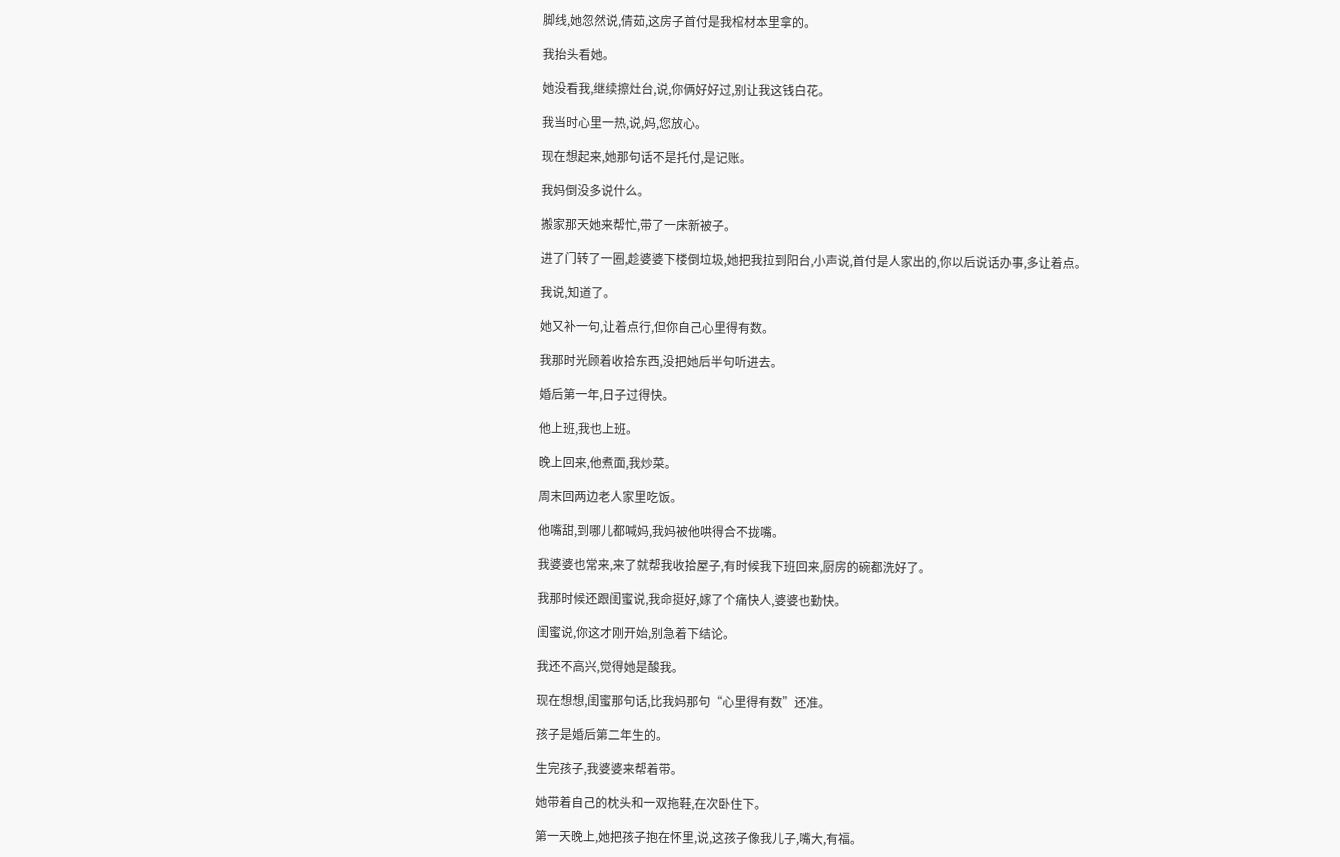脚线,她忽然说,倩茹,这房子首付是我棺材本里拿的。

我抬头看她。

她没看我,继续擦灶台,说,你俩好好过,别让我这钱白花。

我当时心里一热,说,妈,您放心。

现在想起来,她那句话不是托付,是记账。

我妈倒没多说什么。

搬家那天她来帮忙,带了一床新被子。

进了门转了一圈,趁婆婆下楼倒垃圾,她把我拉到阳台,小声说,首付是人家出的,你以后说话办事,多让着点。

我说,知道了。

她又补一句,让着点行,但你自己心里得有数。

我那时光顾着收拾东西,没把她后半句听进去。

婚后第一年,日子过得快。

他上班,我也上班。

晚上回来,他煮面,我炒菜。

周末回两边老人家里吃饭。

他嘴甜,到哪儿都喊妈,我妈被他哄得合不拢嘴。

我婆婆也常来,来了就帮我收拾屋子,有时候我下班回来,厨房的碗都洗好了。

我那时候还跟闺蜜说,我命挺好,嫁了个痛快人,婆婆也勤快。

闺蜜说,你这才刚开始,别急着下结论。

我还不高兴,觉得她是酸我。

现在想想,闺蜜那句话,比我妈那句“心里得有数”还准。

孩子是婚后第二年生的。

生完孩子,我婆婆来帮着带。

她带着自己的枕头和一双拖鞋,在次卧住下。

第一天晚上,她把孩子抱在怀里,说,这孩子像我儿子,嘴大,有福。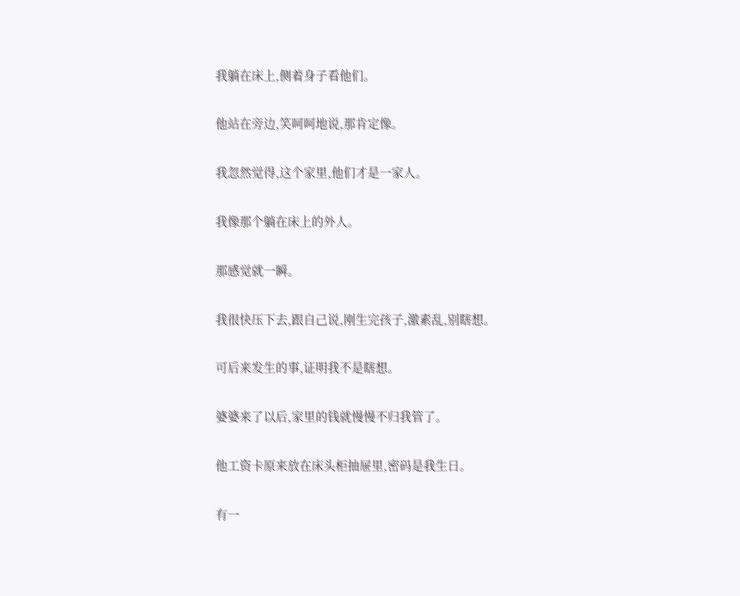我躺在床上,侧着身子看他们。

他站在旁边,笑呵呵地说,那肯定像。

我忽然觉得,这个家里,他们才是一家人。

我像那个躺在床上的外人。

那感觉就一瞬。

我很快压下去,跟自己说,刚生完孩子,激素乱,别瞎想。

可后来发生的事,证明我不是瞎想。

婆婆来了以后,家里的钱就慢慢不归我管了。

他工资卡原来放在床头柜抽屉里,密码是我生日。

有一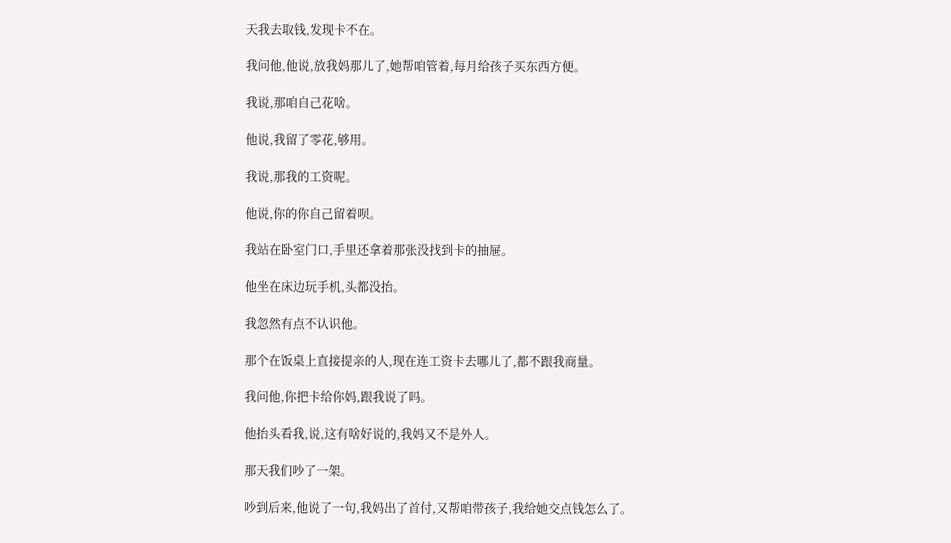天我去取钱,发现卡不在。

我问他,他说,放我妈那儿了,她帮咱管着,每月给孩子买东西方便。

我说,那咱自己花啥。

他说,我留了零花,够用。

我说,那我的工资呢。

他说,你的你自己留着呗。

我站在卧室门口,手里还拿着那张没找到卡的抽屉。

他坐在床边玩手机,头都没抬。

我忽然有点不认识他。

那个在饭桌上直接提亲的人,现在连工资卡去哪儿了,都不跟我商量。

我问他,你把卡给你妈,跟我说了吗。

他抬头看我,说,这有啥好说的,我妈又不是外人。

那天我们吵了一架。

吵到后来,他说了一句,我妈出了首付,又帮咱带孩子,我给她交点钱怎么了。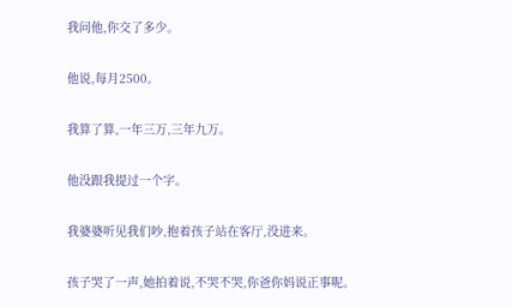我问他,你交了多少。

他说,每月2500。

我算了算,一年三万,三年九万。

他没跟我提过一个字。

我婆婆听见我们吵,抱着孩子站在客厅,没进来。

孩子哭了一声,她拍着说,不哭不哭,你爸你妈说正事呢。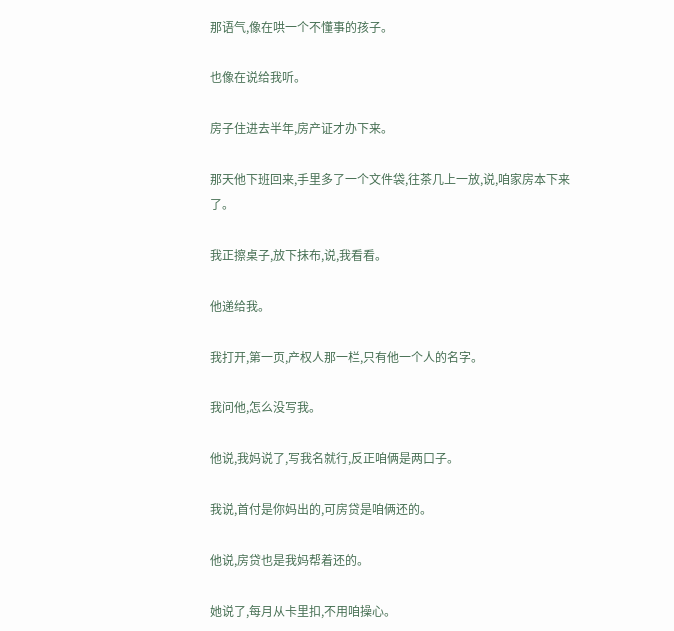那语气,像在哄一个不懂事的孩子。

也像在说给我听。

房子住进去半年,房产证才办下来。

那天他下班回来,手里多了一个文件袋,往茶几上一放,说,咱家房本下来了。

我正擦桌子,放下抹布,说,我看看。

他递给我。

我打开,第一页,产权人那一栏,只有他一个人的名字。

我问他,怎么没写我。

他说,我妈说了,写我名就行,反正咱俩是两口子。

我说,首付是你妈出的,可房贷是咱俩还的。

他说,房贷也是我妈帮着还的。

她说了,每月从卡里扣,不用咱操心。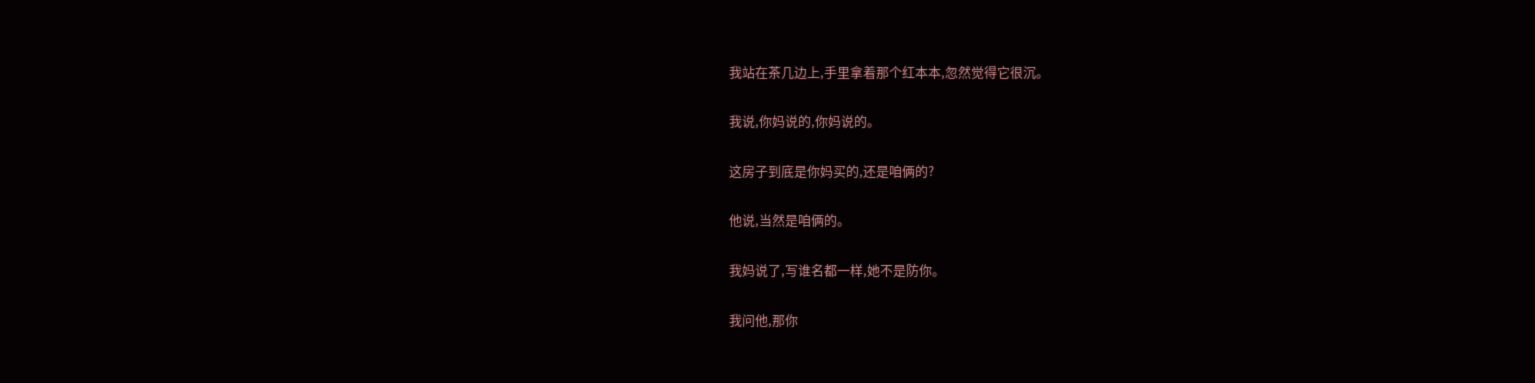我站在茶几边上,手里拿着那个红本本,忽然觉得它很沉。

我说,你妈说的,你妈说的。

这房子到底是你妈买的,还是咱俩的?

他说,当然是咱俩的。

我妈说了,写谁名都一样,她不是防你。

我问他,那你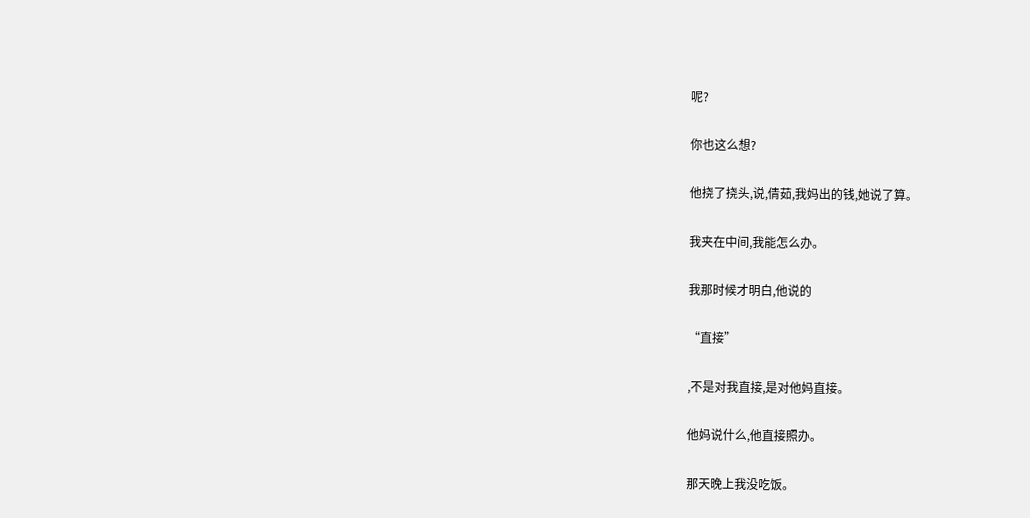呢?

你也这么想?

他挠了挠头,说,倩茹,我妈出的钱,她说了算。

我夹在中间,我能怎么办。

我那时候才明白,他说的

“直接”

,不是对我直接,是对他妈直接。

他妈说什么,他直接照办。

那天晚上我没吃饭。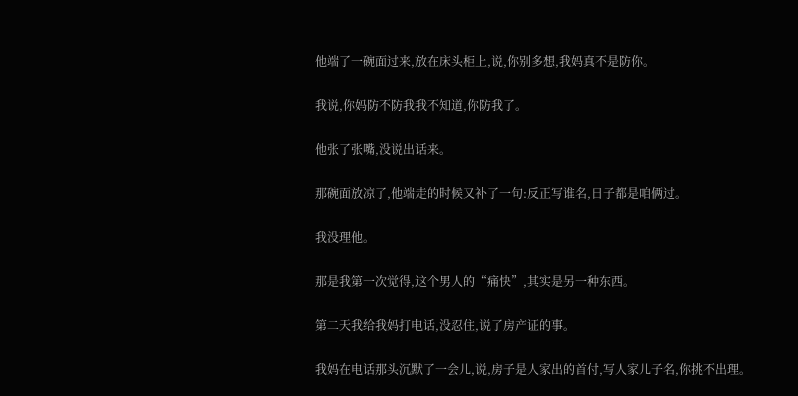他端了一碗面过来,放在床头柜上,说,你别多想,我妈真不是防你。

我说,你妈防不防我我不知道,你防我了。

他张了张嘴,没说出话来。

那碗面放凉了,他端走的时候又补了一句:反正写谁名,日子都是咱俩过。

我没理他。

那是我第一次觉得,这个男人的“痛快”,其实是另一种东西。

第二天我给我妈打电话,没忍住,说了房产证的事。

我妈在电话那头沉默了一会儿,说,房子是人家出的首付,写人家儿子名,你挑不出理。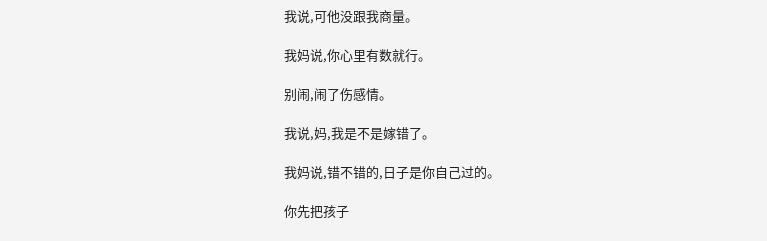我说,可他没跟我商量。

我妈说,你心里有数就行。

别闹,闹了伤感情。

我说,妈,我是不是嫁错了。

我妈说,错不错的,日子是你自己过的。

你先把孩子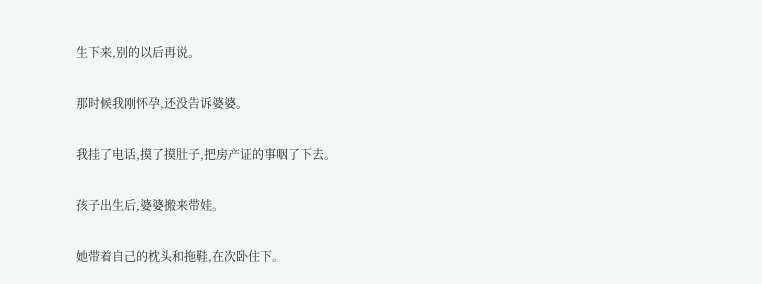生下来,别的以后再说。

那时候我刚怀孕,还没告诉婆婆。

我挂了电话,摸了摸肚子,把房产证的事咽了下去。

孩子出生后,婆婆搬来带娃。

她带着自己的枕头和拖鞋,在次卧住下。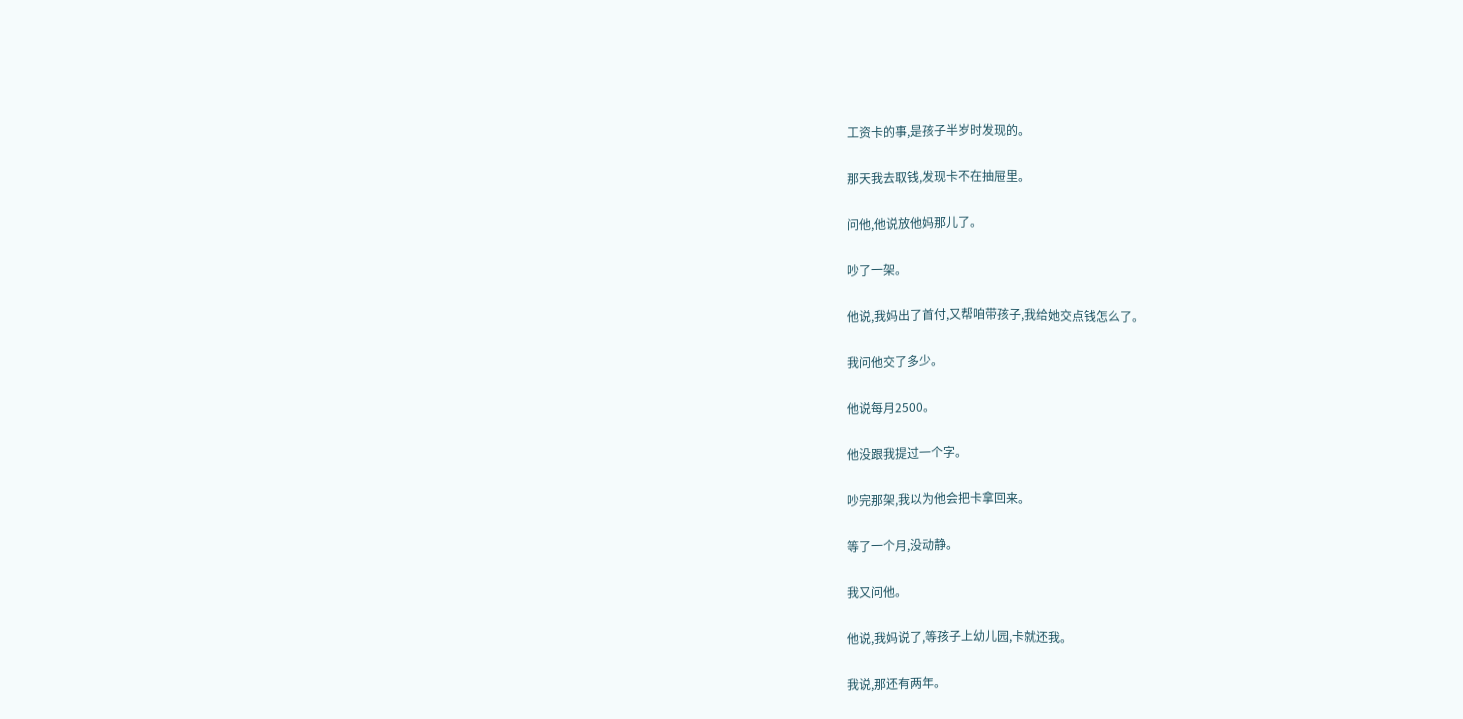工资卡的事,是孩子半岁时发现的。

那天我去取钱,发现卡不在抽屉里。

问他,他说放他妈那儿了。

吵了一架。

他说,我妈出了首付,又帮咱带孩子,我给她交点钱怎么了。

我问他交了多少。

他说每月2500。

他没跟我提过一个字。

吵完那架,我以为他会把卡拿回来。

等了一个月,没动静。

我又问他。

他说,我妈说了,等孩子上幼儿园,卡就还我。

我说,那还有两年。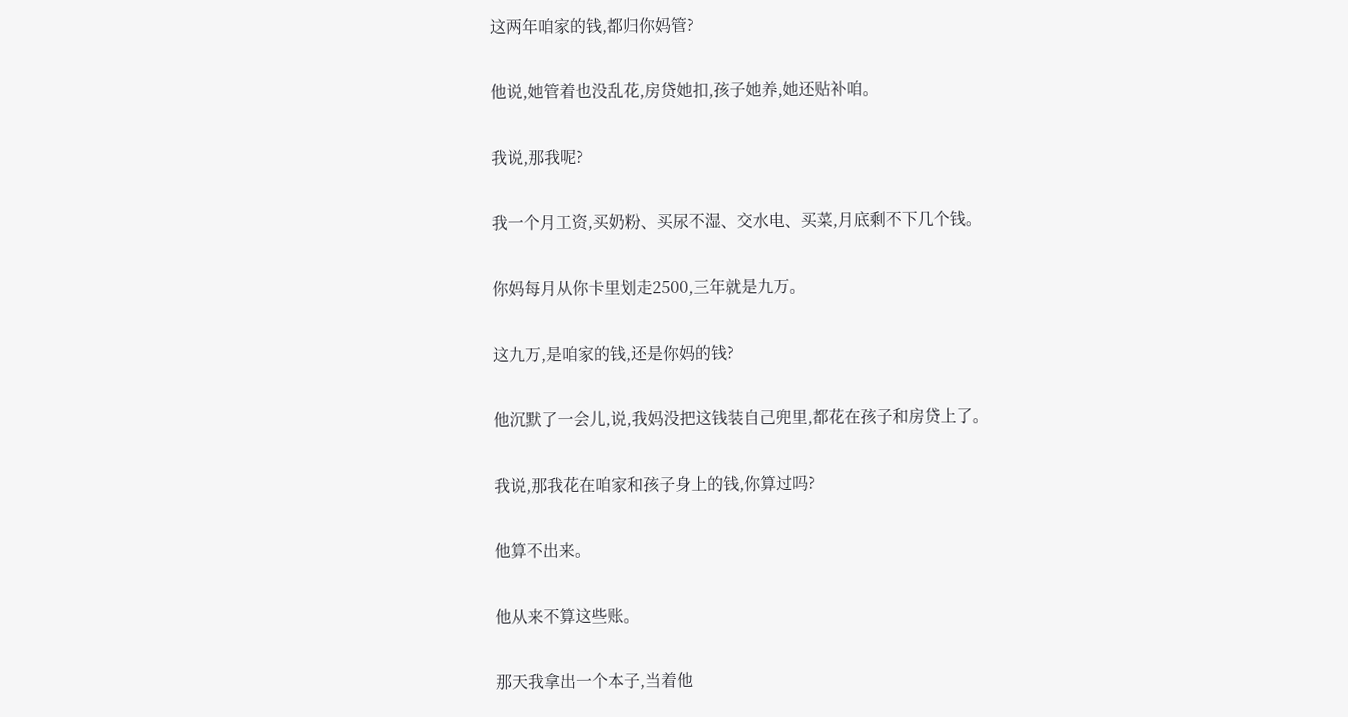这两年咱家的钱,都归你妈管?

他说,她管着也没乱花,房贷她扣,孩子她养,她还贴补咱。

我说,那我呢?

我一个月工资,买奶粉、买尿不湿、交水电、买菜,月底剩不下几个钱。

你妈每月从你卡里划走2500,三年就是九万。

这九万,是咱家的钱,还是你妈的钱?

他沉默了一会儿,说,我妈没把这钱装自己兜里,都花在孩子和房贷上了。

我说,那我花在咱家和孩子身上的钱,你算过吗?

他算不出来。

他从来不算这些账。

那天我拿出一个本子,当着他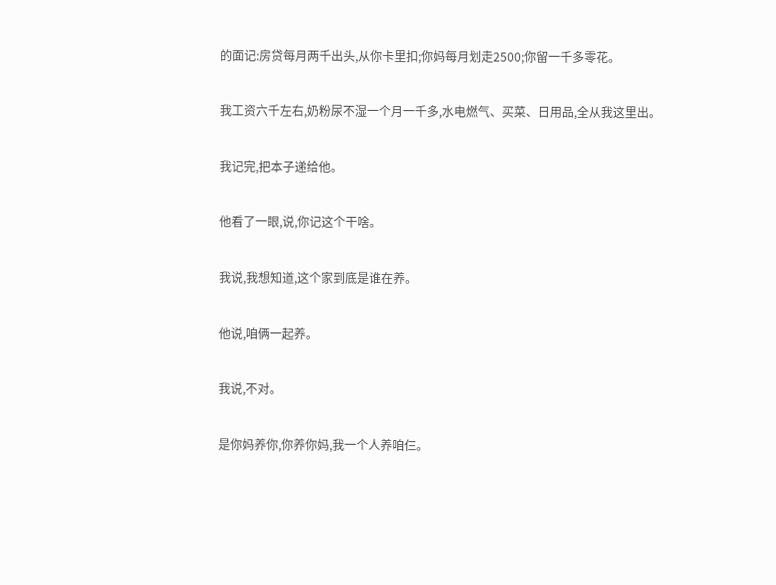的面记:房贷每月两千出头,从你卡里扣;你妈每月划走2500;你留一千多零花。

我工资六千左右,奶粉尿不湿一个月一千多,水电燃气、买菜、日用品,全从我这里出。

我记完,把本子递给他。

他看了一眼,说,你记这个干啥。

我说,我想知道,这个家到底是谁在养。

他说,咱俩一起养。

我说,不对。

是你妈养你,你养你妈,我一个人养咱仨。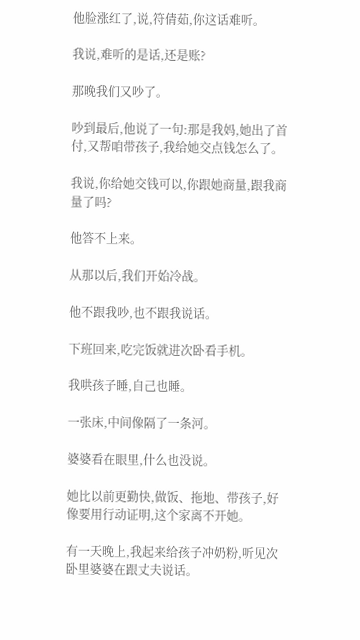他脸涨红了,说,符倩茹,你这话难听。

我说,难听的是话,还是账?

那晚我们又吵了。

吵到最后,他说了一句:那是我妈,她出了首付,又帮咱带孩子,我给她交点钱怎么了。

我说,你给她交钱可以,你跟她商量,跟我商量了吗?

他答不上来。

从那以后,我们开始冷战。

他不跟我吵,也不跟我说话。

下班回来,吃完饭就进次卧看手机。

我哄孩子睡,自己也睡。

一张床,中间像隔了一条河。

婆婆看在眼里,什么也没说。

她比以前更勤快,做饭、拖地、带孩子,好像要用行动证明,这个家离不开她。

有一天晚上,我起来给孩子冲奶粉,听见次卧里婆婆在跟丈夫说话。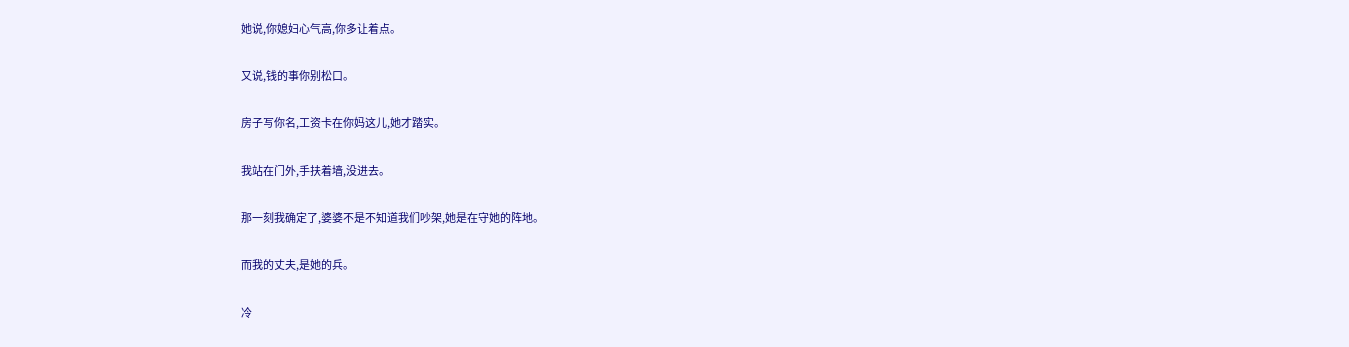她说,你媳妇心气高,你多让着点。

又说,钱的事你别松口。

房子写你名,工资卡在你妈这儿,她才踏实。

我站在门外,手扶着墙,没进去。

那一刻我确定了,婆婆不是不知道我们吵架,她是在守她的阵地。

而我的丈夫,是她的兵。

冷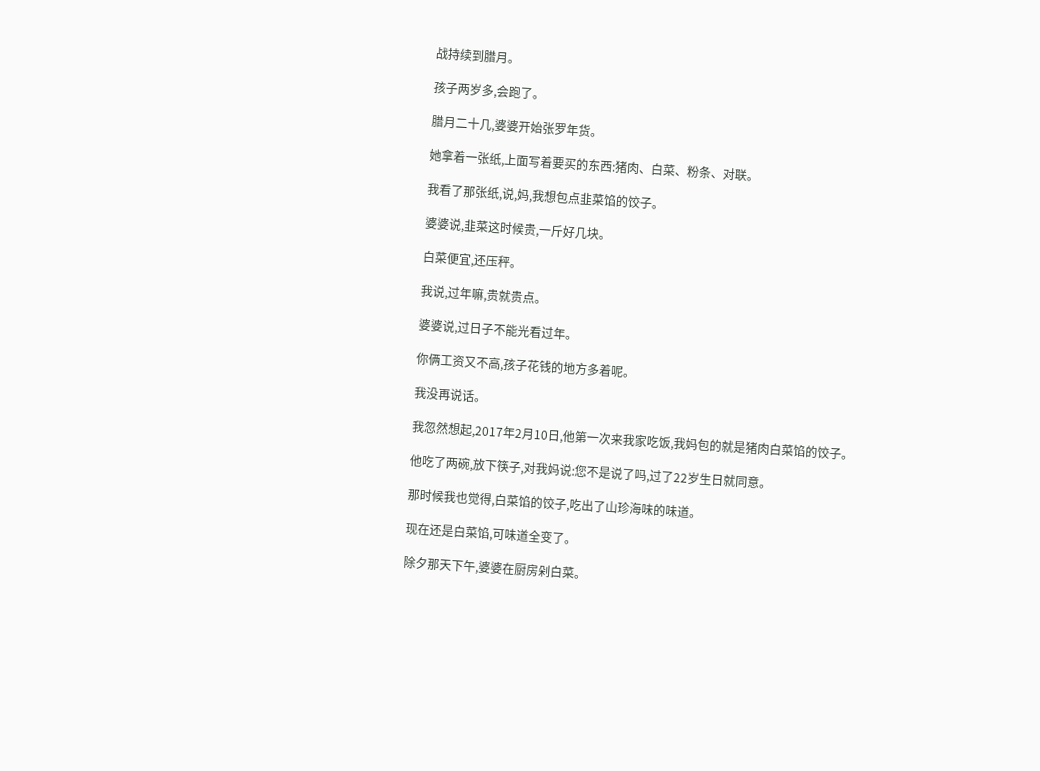战持续到腊月。

孩子两岁多,会跑了。

腊月二十几,婆婆开始张罗年货。

她拿着一张纸,上面写着要买的东西:猪肉、白菜、粉条、对联。

我看了那张纸,说,妈,我想包点韭菜馅的饺子。

婆婆说,韭菜这时候贵,一斤好几块。

白菜便宜,还压秤。

我说,过年嘛,贵就贵点。

婆婆说,过日子不能光看过年。

你俩工资又不高,孩子花钱的地方多着呢。

我没再说话。

我忽然想起,2017年2月10日,他第一次来我家吃饭,我妈包的就是猪肉白菜馅的饺子。

他吃了两碗,放下筷子,对我妈说:您不是说了吗,过了22岁生日就同意。

那时候我也觉得,白菜馅的饺子,吃出了山珍海味的味道。

现在还是白菜馅,可味道全变了。

除夕那天下午,婆婆在厨房剁白菜。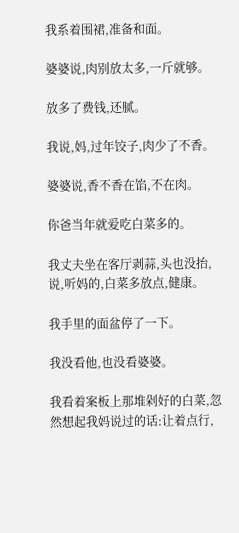我系着围裙,准备和面。

婆婆说,肉别放太多,一斤就够。

放多了费钱,还腻。

我说,妈,过年饺子,肉少了不香。

婆婆说,香不香在馅,不在肉。

你爸当年就爱吃白菜多的。

我丈夫坐在客厅剥蒜,头也没抬,说,听妈的,白菜多放点,健康。

我手里的面盆停了一下。

我没看他,也没看婆婆。

我看着案板上那堆剁好的白菜,忽然想起我妈说过的话:让着点行,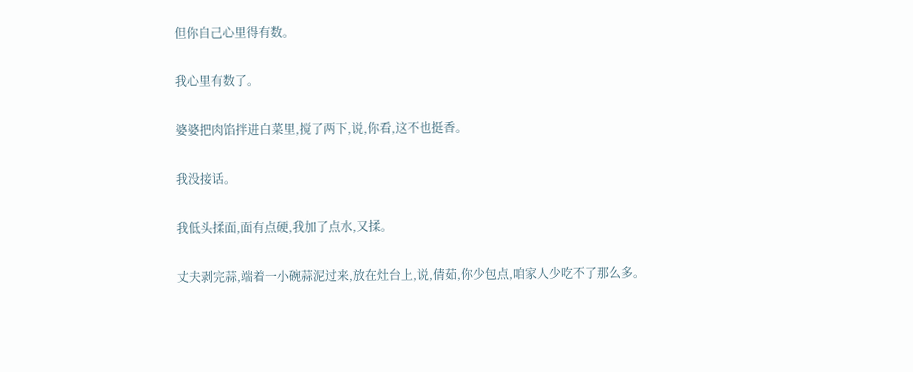但你自己心里得有数。

我心里有数了。

婆婆把肉馅拌进白菜里,搅了两下,说,你看,这不也挺香。

我没接话。

我低头揉面,面有点硬,我加了点水,又揉。

丈夫剥完蒜,端着一小碗蒜泥过来,放在灶台上,说,倩茹,你少包点,咱家人少吃不了那么多。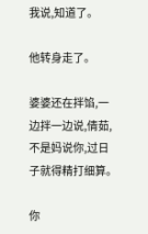我说,知道了。

他转身走了。

婆婆还在拌馅,一边拌一边说,倩茹,不是妈说你,过日子就得精打细算。

你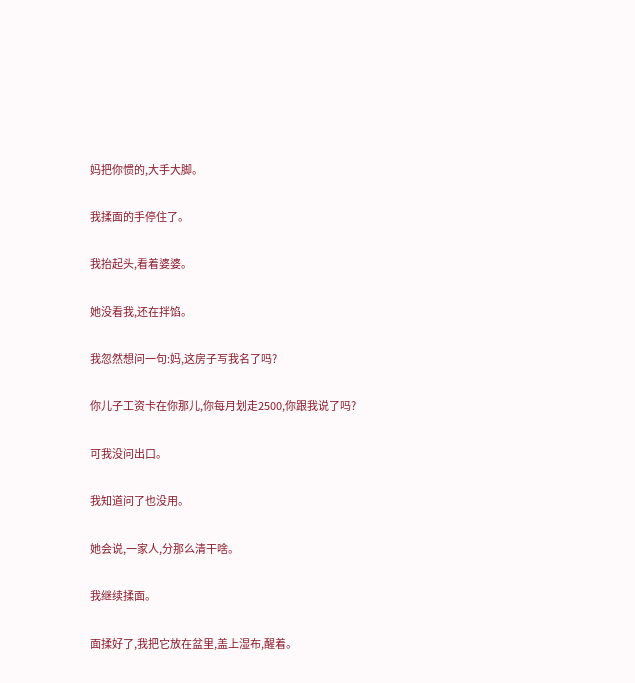妈把你惯的,大手大脚。

我揉面的手停住了。

我抬起头,看着婆婆。

她没看我,还在拌馅。

我忽然想问一句:妈,这房子写我名了吗?

你儿子工资卡在你那儿,你每月划走2500,你跟我说了吗?

可我没问出口。

我知道问了也没用。

她会说,一家人,分那么清干啥。

我继续揉面。

面揉好了,我把它放在盆里,盖上湿布,醒着。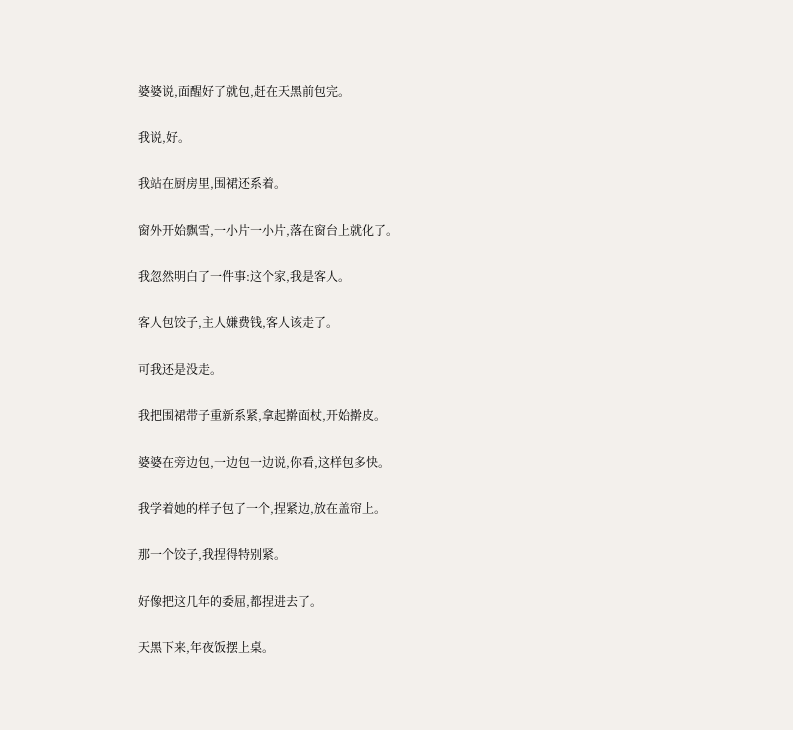婆婆说,面醒好了就包,赶在天黑前包完。

我说,好。

我站在厨房里,围裙还系着。

窗外开始飘雪,一小片一小片,落在窗台上就化了。

我忽然明白了一件事:这个家,我是客人。

客人包饺子,主人嫌费钱,客人该走了。

可我还是没走。

我把围裙带子重新系紧,拿起擀面杖,开始擀皮。

婆婆在旁边包,一边包一边说,你看,这样包多快。

我学着她的样子包了一个,捏紧边,放在盖帘上。

那一个饺子,我捏得特别紧。

好像把这几年的委屈,都捏进去了。

天黑下来,年夜饭摆上桌。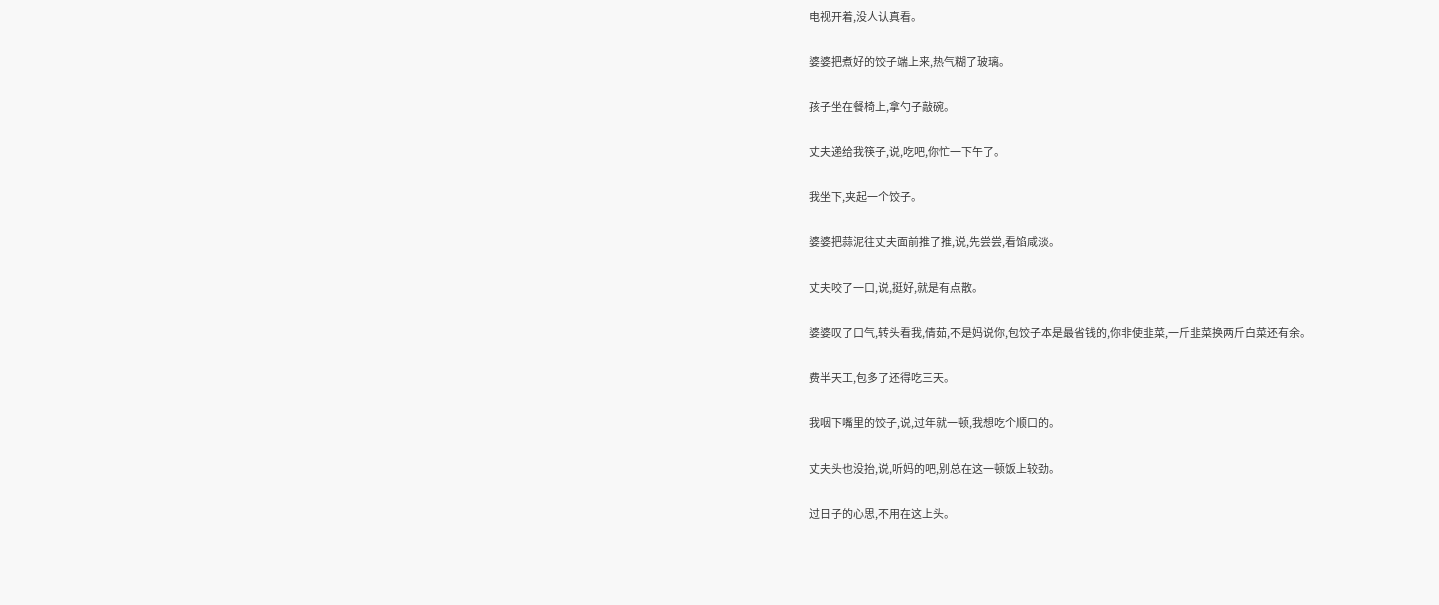电视开着,没人认真看。

婆婆把煮好的饺子端上来,热气糊了玻璃。

孩子坐在餐椅上,拿勺子敲碗。

丈夫递给我筷子,说,吃吧,你忙一下午了。

我坐下,夹起一个饺子。

婆婆把蒜泥往丈夫面前推了推,说,先尝尝,看馅咸淡。

丈夫咬了一口,说,挺好,就是有点散。

婆婆叹了口气,转头看我,倩茹,不是妈说你,包饺子本是最省钱的,你非使韭菜,一斤韭菜换两斤白菜还有余。

费半天工,包多了还得吃三天。

我咽下嘴里的饺子,说,过年就一顿,我想吃个顺口的。

丈夫头也没抬,说,听妈的吧,别总在这一顿饭上较劲。

过日子的心思,不用在这上头。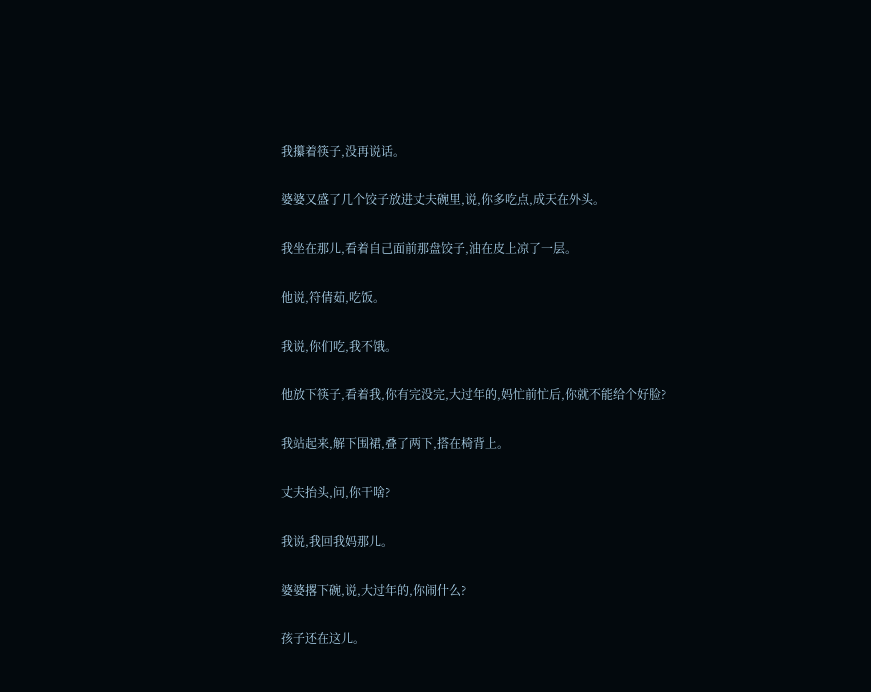我攥着筷子,没再说话。

婆婆又盛了几个饺子放进丈夫碗里,说,你多吃点,成天在外头。

我坐在那儿,看着自己面前那盘饺子,油在皮上凉了一层。

他说,符倩茹,吃饭。

我说,你们吃,我不饿。

他放下筷子,看着我,你有完没完,大过年的,妈忙前忙后,你就不能给个好脸?

我站起来,解下围裙,叠了两下,搭在椅背上。

丈夫抬头,问,你干啥?

我说,我回我妈那儿。

婆婆撂下碗,说,大过年的,你闹什么?

孩子还在这儿。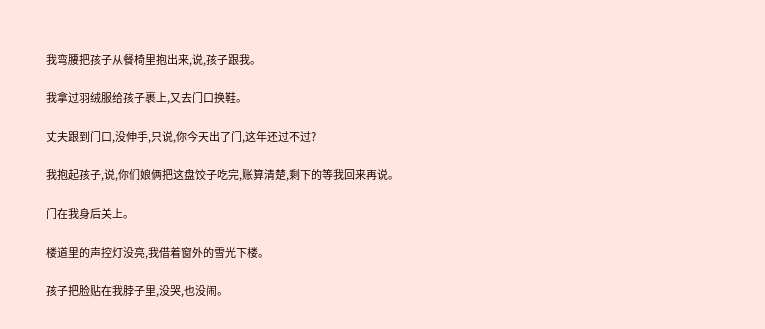我弯腰把孩子从餐椅里抱出来,说,孩子跟我。

我拿过羽绒服给孩子裹上,又去门口换鞋。

丈夫跟到门口,没伸手,只说,你今天出了门,这年还过不过?

我抱起孩子,说,你们娘俩把这盘饺子吃完,账算清楚,剩下的等我回来再说。

门在我身后关上。

楼道里的声控灯没亮,我借着窗外的雪光下楼。

孩子把脸贴在我脖子里,没哭,也没闹。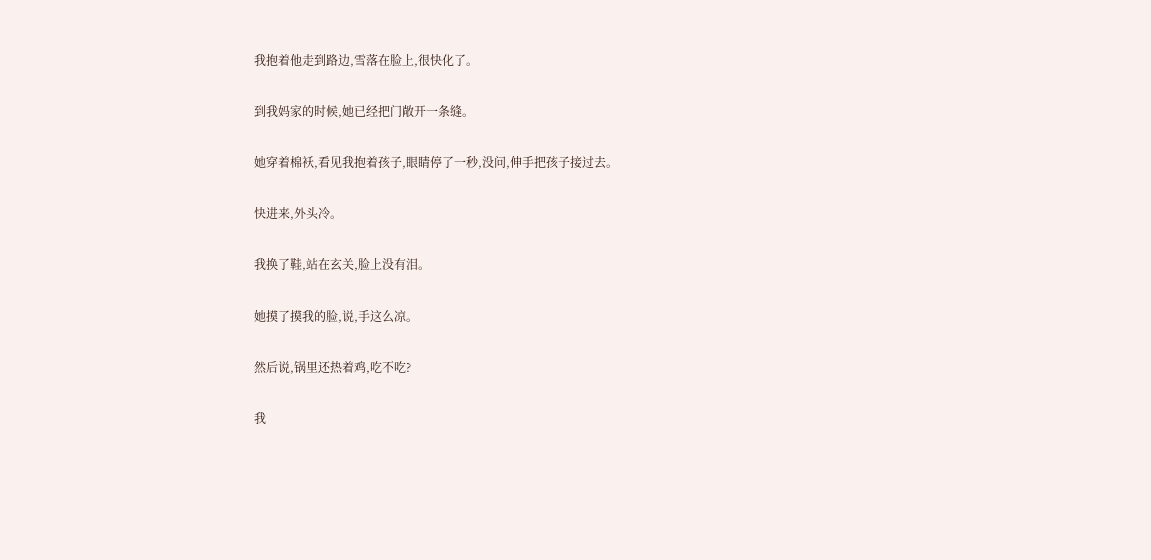我抱着他走到路边,雪落在脸上,很快化了。

到我妈家的时候,她已经把门敞开一条缝。

她穿着棉袄,看见我抱着孩子,眼睛停了一秒,没问,伸手把孩子接过去。

快进来,外头冷。

我换了鞋,站在玄关,脸上没有泪。

她摸了摸我的脸,说,手这么凉。

然后说,锅里还热着鸡,吃不吃?

我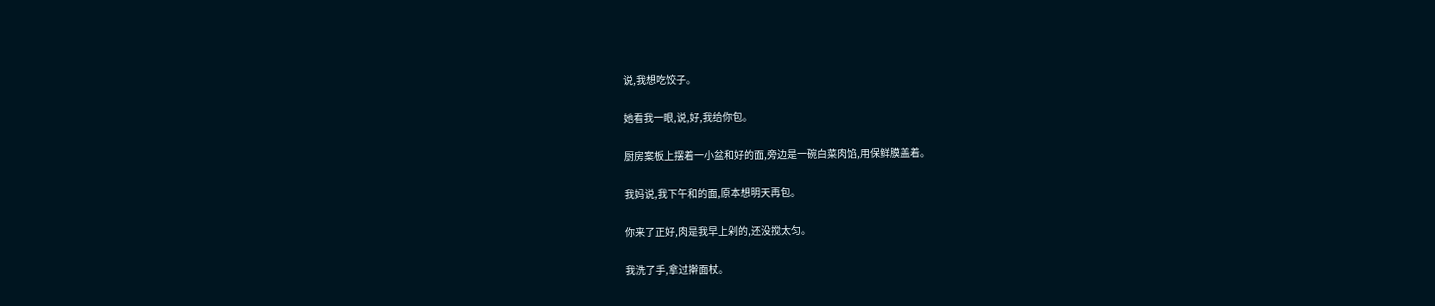说,我想吃饺子。

她看我一眼,说,好,我给你包。

厨房案板上摆着一小盆和好的面,旁边是一碗白菜肉馅,用保鲜膜盖着。

我妈说,我下午和的面,原本想明天再包。

你来了正好,肉是我早上剁的,还没搅太匀。

我洗了手,拿过擀面杖。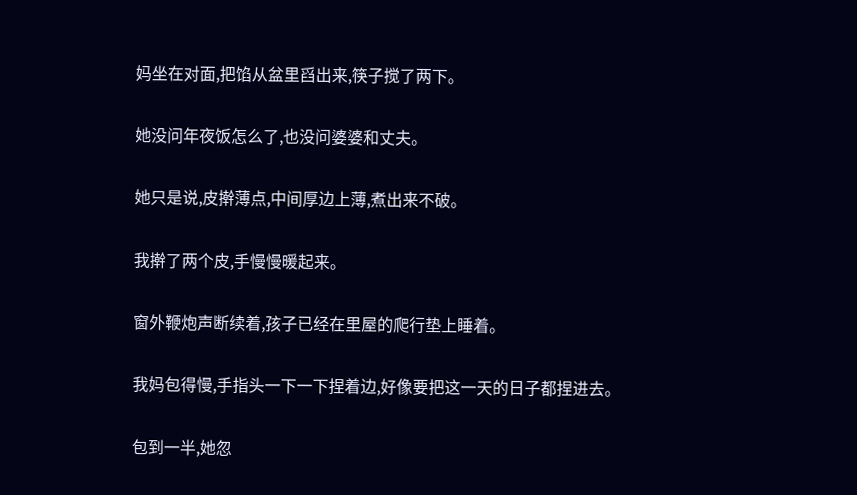妈坐在对面,把馅从盆里舀出来,筷子搅了两下。

她没问年夜饭怎么了,也没问婆婆和丈夫。

她只是说,皮擀薄点,中间厚边上薄,煮出来不破。

我擀了两个皮,手慢慢暖起来。

窗外鞭炮声断续着,孩子已经在里屋的爬行垫上睡着。

我妈包得慢,手指头一下一下捏着边,好像要把这一天的日子都捏进去。

包到一半,她忽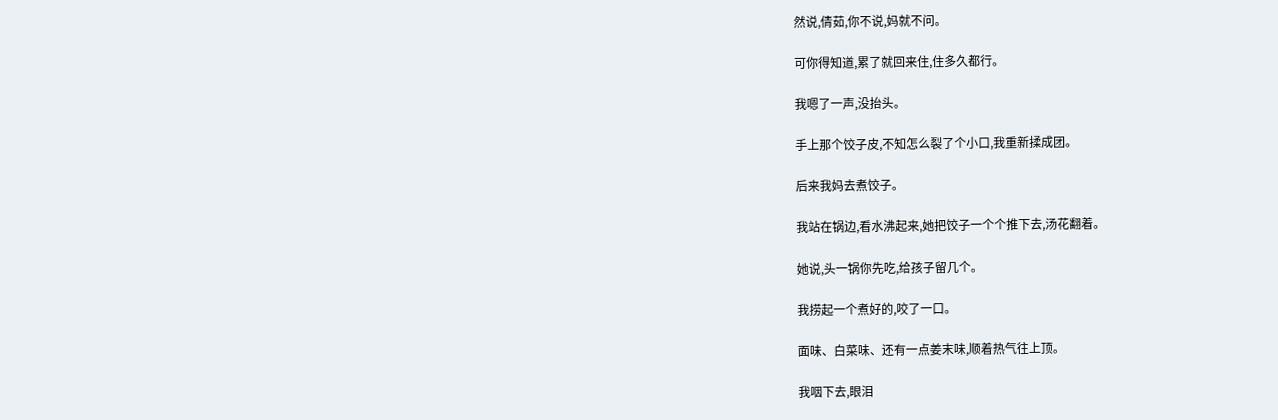然说,倩茹,你不说,妈就不问。

可你得知道,累了就回来住,住多久都行。

我嗯了一声,没抬头。

手上那个饺子皮,不知怎么裂了个小口,我重新揉成团。

后来我妈去煮饺子。

我站在锅边,看水沸起来,她把饺子一个个推下去,汤花翻着。

她说,头一锅你先吃,给孩子留几个。

我捞起一个煮好的,咬了一口。

面味、白菜味、还有一点姜末味,顺着热气往上顶。

我咽下去,眼泪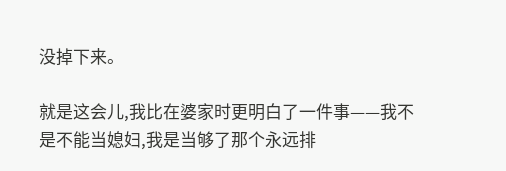没掉下来。

就是这会儿,我比在婆家时更明白了一件事——我不是不能当媳妇,我是当够了那个永远排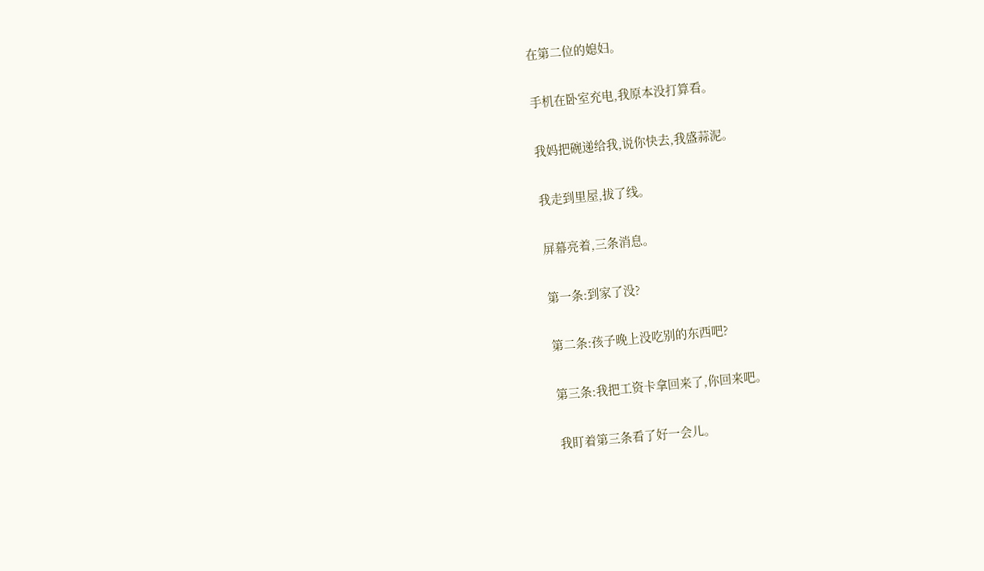在第二位的媳妇。

手机在卧室充电,我原本没打算看。

我妈把碗递给我,说你快去,我盛蒜泥。

我走到里屋,拔了线。

屏幕亮着,三条消息。

第一条:到家了没?

第二条:孩子晚上没吃别的东西吧?

第三条:我把工资卡拿回来了,你回来吧。

我盯着第三条看了好一会儿。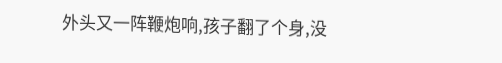外头又一阵鞭炮响,孩子翻了个身,没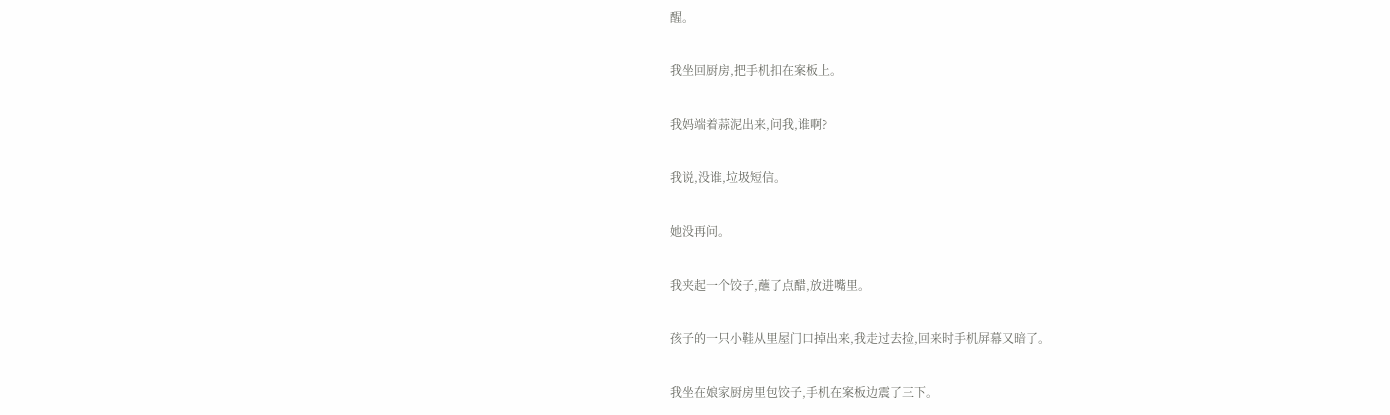醒。

我坐回厨房,把手机扣在案板上。

我妈端着蒜泥出来,问我,谁啊?

我说,没谁,垃圾短信。

她没再问。

我夹起一个饺子,蘸了点醋,放进嘴里。

孩子的一只小鞋从里屋门口掉出来,我走过去捡,回来时手机屏幕又暗了。

我坐在娘家厨房里包饺子,手机在案板边震了三下。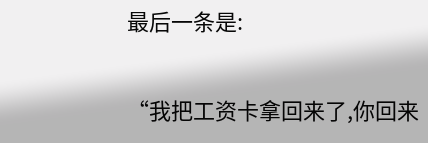最后一条是:

“我把工资卡拿回来了,你回来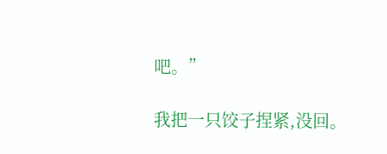吧。”

我把一只饺子捏紧,没回。